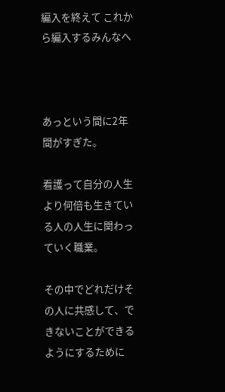編入を終えて これから編入するみんなへ



あっという間に2年間がすぎた。

看護って自分の人生より何倍も生きている人の人生に関わっていく職業。

その中でどれだけその人に共感して、できないことができるようにするために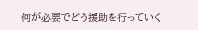何が必要でどう援助を行っていく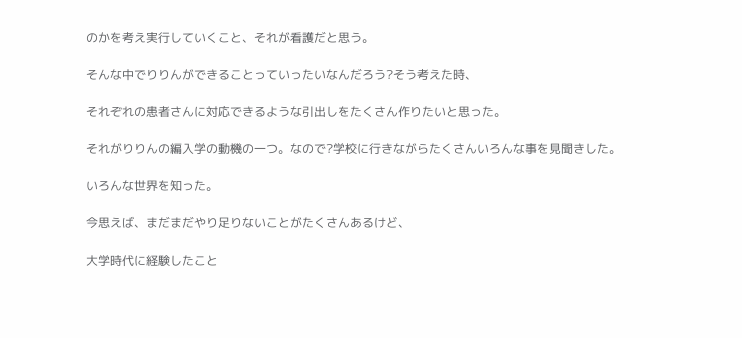のかを考え実行していくこと、それが看護だと思う。

そんな中でりりんができることっていったいなんだろう?そう考えた時、

それぞれの患者さんに対応できるような引出しをたくさん作りたいと思った。

それがりりんの編入学の動機の一つ。なので?学校に行きながらたくさんいろんな事を見聞きした。

いろんな世界を知った。

今思えば、まだまだやり足りないことがたくさんあるけど、

大学時代に経験したこと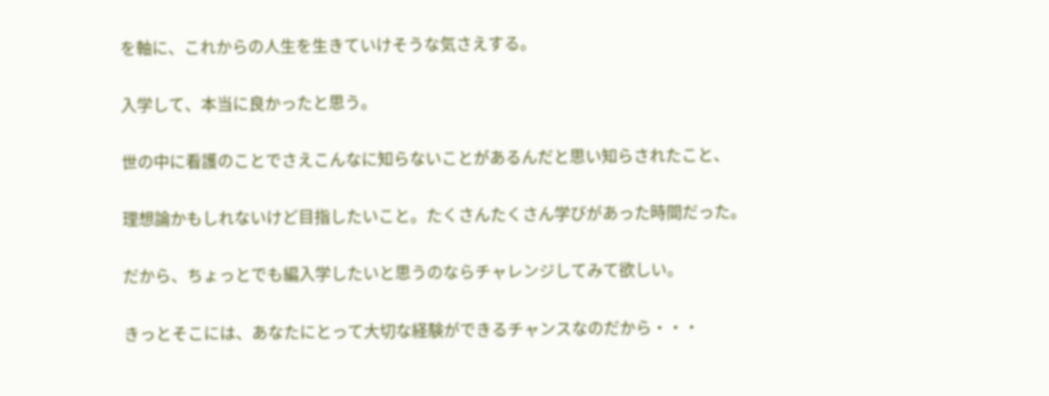を軸に、これからの人生を生きていけそうな気さえする。

入学して、本当に良かったと思う。

世の中に看護のことでさえこんなに知らないことがあるんだと思い知らされたこと、

理想論かもしれないけど目指したいこと。たくさんたくさん学びがあった時間だった。

だから、ちょっとでも編入学したいと思うのならチャレンジしてみて欲しい。

きっとそこには、あなたにとって大切な経験ができるチャンスなのだから・・・